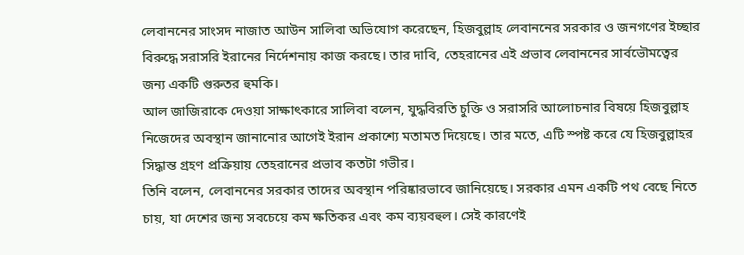লেবাননের সাংসদ নাজাত আউন সালিবা অভিযোগ করেছেন, হিজবুল্লাহ লেবাননের সরকার ও জনগণের ইচ্ছার বিরুদ্ধে সরাসরি ইরানের নির্দেশনায় কাজ করছে। তার দাবি, তেহরানের এই প্রভাব লেবাননের সার্বভৌমত্বের জন্য একটি গুরুতর হুমকি।
আল জাজিরাকে দেওয়া সাক্ষাৎকারে সালিবা বলেন, যুদ্ধবিরতি চুক্তি ও সরাসরি আলোচনার বিষয়ে হিজবুল্লাহ নিজেদের অবস্থান জানানোর আগেই ইরান প্রকাশ্যে মতামত দিয়েছে। তার মতে, এটি স্পষ্ট করে যে হিজবুল্লাহর সিদ্ধান্ত গ্রহণ প্রক্রিয়ায় তেহরানের প্রভাব কতটা গভীর।
তিনি বলেন, লেবাননের সরকার তাদের অবস্থান পরিষ্কারভাবে জানিয়েছে। সরকার এমন একটি পথ বেছে নিতে চায়, যা দেশের জন্য সবচেয়ে কম ক্ষতিকর এবং কম ব্যয়বহুল। সেই কারণেই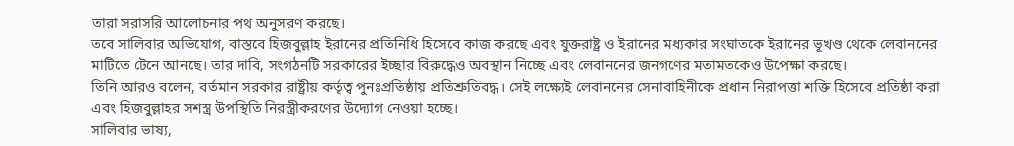তারা সরাসরি আলোচনার পথ অনুসরণ করছে।
তবে সালিবার অভিযোগ, বাস্তবে হিজবুল্লাহ ইরানের প্রতিনিধি হিসেবে কাজ করছে এবং যুক্তরাষ্ট্র ও ইরানের মধ্যকার সংঘাতকে ইরানের ভূখণ্ড থেকে লেবাননের মাটিতে টেনে আনছে। তার দাবি, সংগঠনটি সরকারের ইচ্ছার বিরুদ্ধেও অবস্থান নিচ্ছে এবং লেবাননের জনগণের মতামতকেও উপেক্ষা করছে।
তিনি আরও বলেন, বর্তমান সরকার রাষ্ট্রীয় কর্তৃত্ব পুনঃপ্রতিষ্ঠায় প্রতিশ্রুতিবদ্ধ। সেই লক্ষ্যেই লেবাননের সেনাবাহিনীকে প্রধান নিরাপত্তা শক্তি হিসেবে প্রতিষ্ঠা করা এবং হিজবুল্লাহর সশস্ত্র উপস্থিতি নিরস্ত্রীকরণের উদ্যোগ নেওয়া হচ্ছে।
সালিবার ভাষ্য,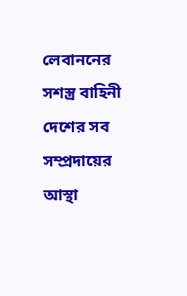লেবাননের সশস্ত্র বাহিনী দেশের সব সম্প্রদায়ের আস্থা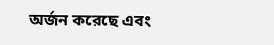অর্জন করেছে এবং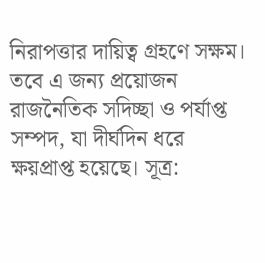নিরাপত্তার দায়িত্ব গ্রহণে সক্ষম। তবে এ জন্য প্রয়োজন রাজনৈতিক সদিচ্ছা ও পর্যাপ্ত সম্পদ, যা দীর্ঘদিন ধরে ক্ষয়প্রাপ্ত হয়েছে। সূত্র: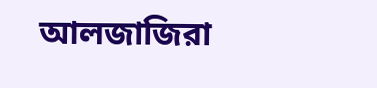আলজাজিরা